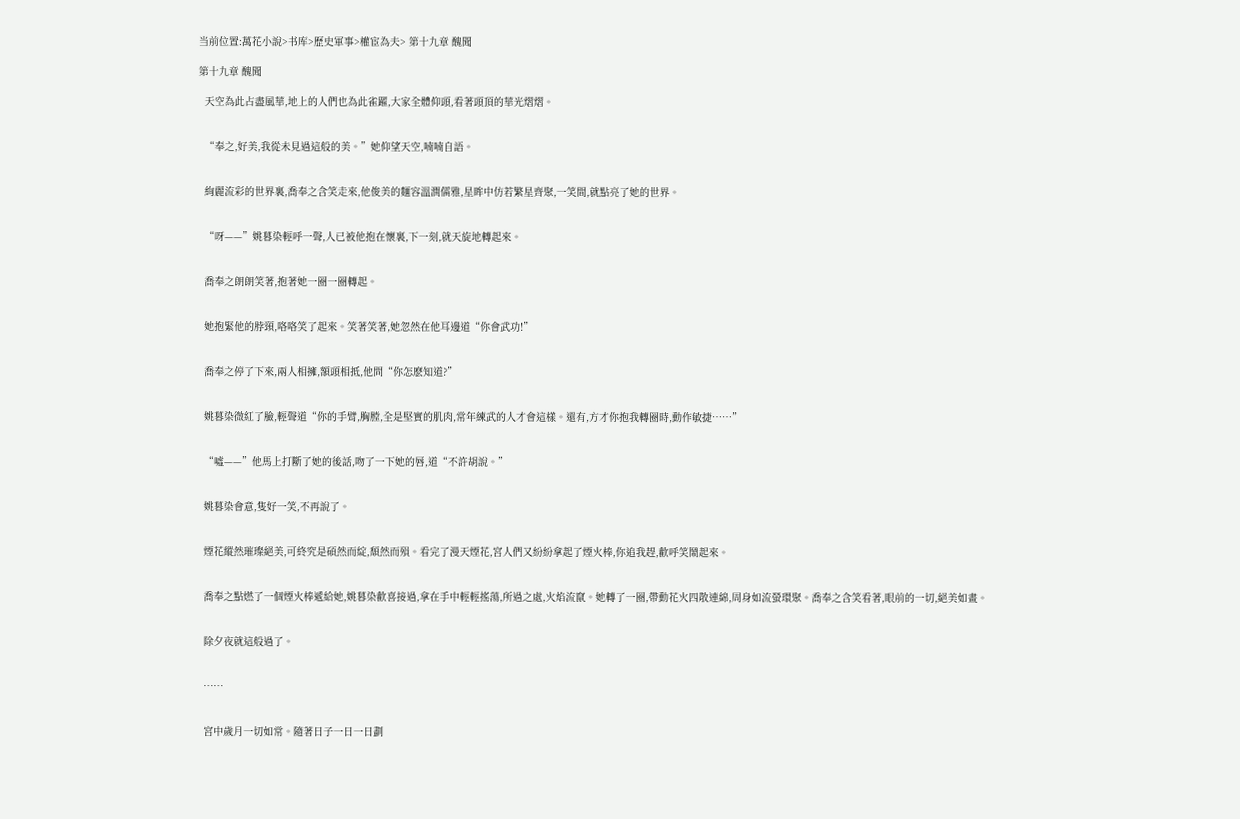当前位置:萬花小說>书库>歷史軍事>權宦為夫> 第十九章 醜聞

第十九章 醜聞

  天空為此占盡風華,地上的人們也為此雀躍,大家全體仰頭,看著頭頂的華光熠熠。


  “奉之,好美,我從未見過這般的美。”她仰望天空,喃喃自語。


  絢麗流彩的世界裏,喬奉之含笑走來,他俊美的麵容溫潤儒雅,星眸中仿若繁星齊聚,一笑間,就點亮了她的世界。


  “呀——”姚暮染輕呼一聲,人已被他抱在懷裏,下一刻,就天旋地轉起來。


  喬奉之朗朗笑著,抱著她一圈一圈轉起。


  她抱緊他的脖頸,咯咯笑了起來。笑著笑著,她忽然在他耳邊道“你會武功!”


  喬奉之停了下來,兩人相擁,額頭相抵,他問“你怎麽知道?”


  姚暮染微紅了臉,輕聲道“你的手臂,胸膛,全是堅實的肌肉,常年練武的人才會這樣。還有,方才你抱我轉圈時,動作敏捷……”


  “噓——”他馬上打斷了她的後話,吻了一下她的唇,道“不許胡說。”


  姚暮染會意,隻好一笑,不再說了。


  煙花縱然璀璨絕美,可終究是碩然而綻,頹然而殞。看完了漫天煙花,宮人們又紛紛拿起了煙火棒,你追我趕,歡呼笑鬧起來。


  喬奉之點燃了一個煙火棒遞給她,姚暮染歡喜接過,拿在手中輕輕搖蕩,所過之處,火焰流竄。她轉了一圈,帶動花火四散連綿,周身如流螢環聚。喬奉之含笑看著,眼前的一切,絕美如畫。


  除夕夜就這般過了。


  ……


  宮中歲月一切如常。隨著日子一日一日劃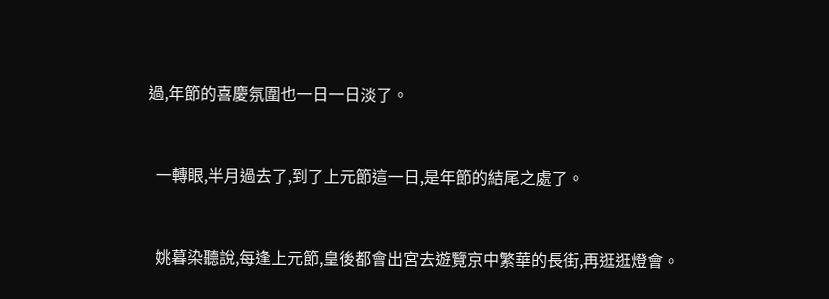過,年節的喜慶氛圍也一日一日淡了。


  一轉眼,半月過去了,到了上元節這一日,是年節的結尾之處了。


  姚暮染聽說,每逢上元節,皇後都會出宮去遊覽京中繁華的長街,再逛逛燈會。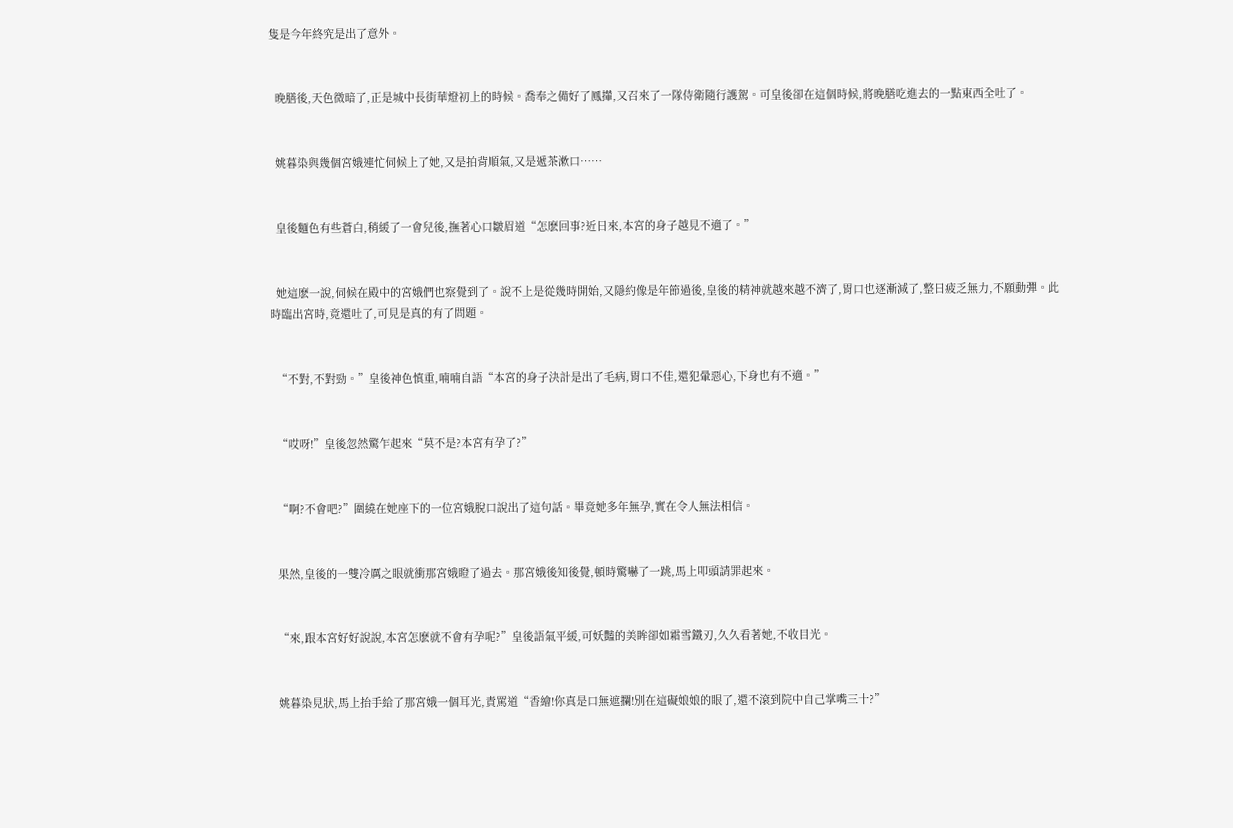隻是今年終究是出了意外。


  晚膳後,天色微暗了,正是城中長街華燈初上的時候。喬奉之備好了鳳攆,又召來了一隊侍衛隨行護駕。可皇後卻在這個時候,將晚膳吃進去的一點東西全吐了。


  姚暮染與幾個宮娥連忙伺候上了她,又是拍背順氣,又是遞茶漱口……


  皇後麵色有些蒼白,稍緩了一會兒後,撫著心口皺眉道“怎麽回事?近日來,本宮的身子越見不適了。”


  她這麽一說,伺候在殿中的宮娥們也察覺到了。說不上是從幾時開始,又隱約像是年節過後,皇後的精神就越來越不濟了,胃口也逐漸減了,整日疲乏無力,不願動彈。此時臨出宮時,竟還吐了,可見是真的有了問題。


  “不對,不對勁。”皇後神色慎重,喃喃自語“本宮的身子決計是出了毛病,胃口不佳,還犯暈惡心,下身也有不適。”


  “哎呀!”皇後忽然驚乍起來“莫不是?本宮有孕了?”


  “啊?不會吧?”圍繞在她座下的一位宮娥脫口說出了這句話。畢竟她多年無孕,實在令人無法相信。


  果然,皇後的一雙冷厲之眼就衝那宮娥瞪了過去。那宮娥後知後覺,頓時驚嚇了一跳,馬上叩頭請罪起來。


  “來,跟本宮好好說說,本宮怎麽就不會有孕呢?”皇後語氣平緩,可妖豔的美眸卻如霜雪鐵刃,久久看著她,不收目光。


  姚暮染見狀,馬上抬手給了那宮娥一個耳光,責罵道“香繪!你真是口無遮攔!別在這礙娘娘的眼了,還不滾到院中自己掌嘴三十?”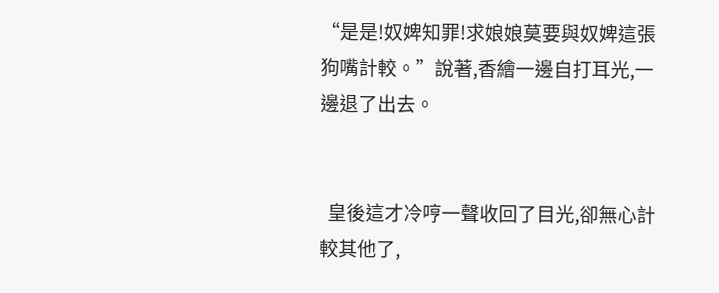“是是!奴婢知罪!求娘娘莫要與奴婢這張狗嘴計較。”說著,香繪一邊自打耳光,一邊退了出去。


  皇後這才冷哼一聲收回了目光,卻無心計較其他了,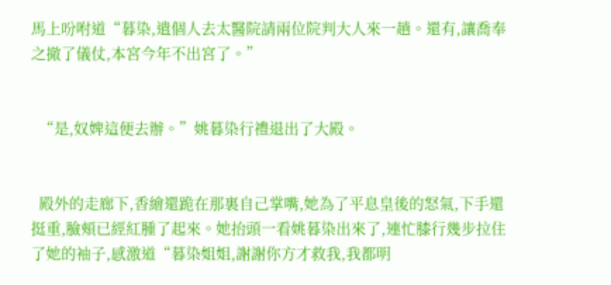馬上吩咐道“暮染,遣個人去太醫院請兩位院判大人來一趟。還有,讓喬奉之撤了儀仗,本宮今年不出宮了。”


  “是,奴婢這便去辦。”姚暮染行禮退出了大殿。


  殿外的走廊下,香繪還跪在那裏自己掌嘴,她為了平息皇後的怒氣,下手還挺重,臉頰已經紅腫了起來。她抬頭一看姚暮染出來了,連忙膝行幾步拉住了她的袖子,感激道“暮染姐姐,謝謝你方才救我,我都明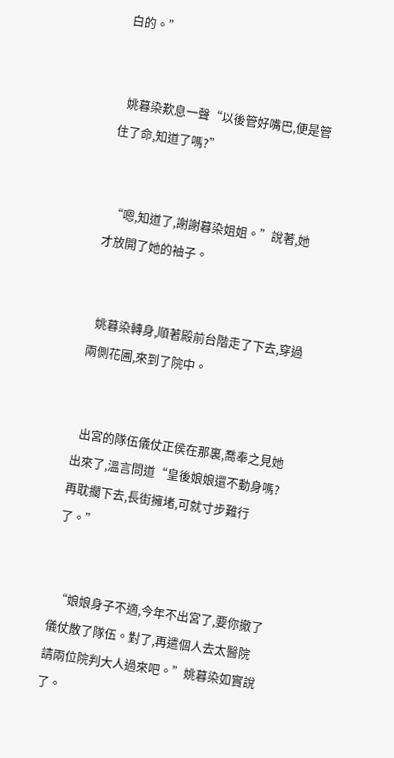白的。”


  姚暮染歎息一聲“以後管好嘴巴,便是管住了命,知道了嗎?”


  “嗯,知道了,謝謝暮染姐姐。”說著,她才放開了她的袖子。


  姚暮染轉身,順著殿前台階走了下去,穿過兩側花圃,來到了院中。


  出宮的隊伍儀仗正侯在那裏,喬奉之見她出來了,溫言問道“皇後娘娘還不動身嗎?再耽擱下去,長街擁堵,可就寸步難行了。”


  “娘娘身子不適,今年不出宮了,要你撤了儀仗散了隊伍。對了,再遣個人去太醫院請兩位院判大人過來吧。”姚暮染如實說了。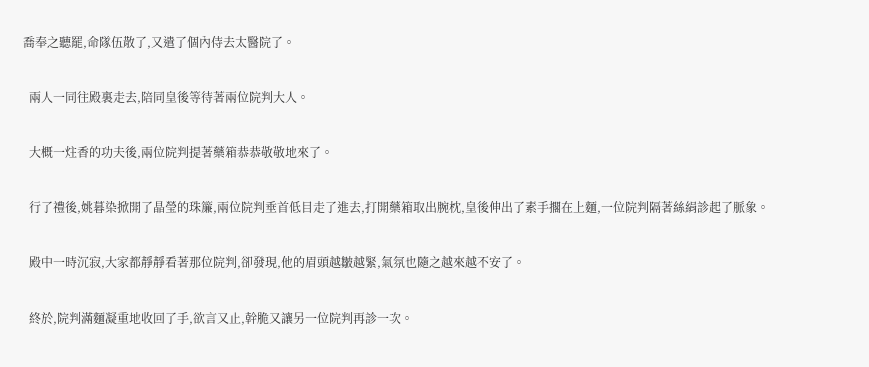喬奉之聽罷,命隊伍散了,又遣了個內侍去太醫院了。


  兩人一同往殿裏走去,陪同皇後等待著兩位院判大人。


  大概一炷香的功夫後,兩位院判提著藥箱恭恭敬敬地來了。


  行了禮後,姚暮染掀開了晶瑩的珠簾,兩位院判垂首低目走了進去,打開藥箱取出腕枕,皇後伸出了素手擱在上麵,一位院判隔著絲絹診起了脈象。


  殿中一時沉寂,大家都靜靜看著那位院判,卻發現,他的眉頭越皺越緊,氣氛也隨之越來越不安了。


  終於,院判滿麵凝重地收回了手,欲言又止,幹脆又讓另一位院判再診一次。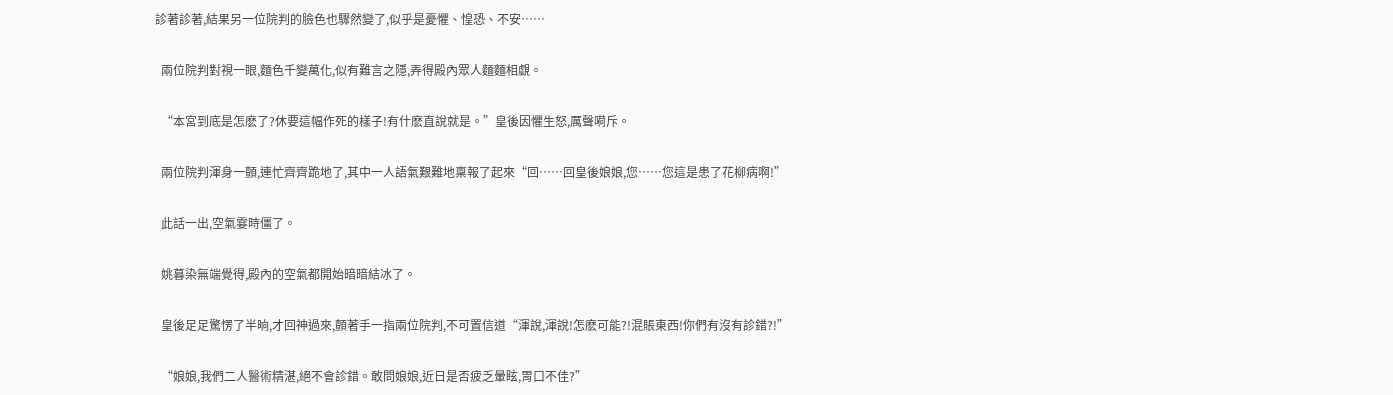診著診著,結果另一位院判的臉色也驟然變了,似乎是憂懼、惶恐、不安……


  兩位院判對視一眼,麵色千變萬化,似有難言之隱,弄得殿內眾人麵麵相覷。


  “本宮到底是怎麽了?休要這幅作死的樣子!有什麽直說就是。”皇後因懼生怒,厲聲嗬斥。


  兩位院判渾身一顫,連忙齊齊跪地了,其中一人語氣艱難地稟報了起來“回……回皇後娘娘,您……您這是患了花柳病啊!”


  此話一出,空氣霎時僵了。


  姚暮染無端覺得,殿內的空氣都開始暗暗結冰了。


  皇後足足驚愣了半晌,才回神過來,顫著手一指兩位院判,不可置信道“渾說,渾說!怎麽可能?!混賬東西!你們有沒有診錯?!”


  “娘娘,我們二人醫術精湛,絕不會診錯。敢問娘娘,近日是否疲乏暈眩,胃口不佳?”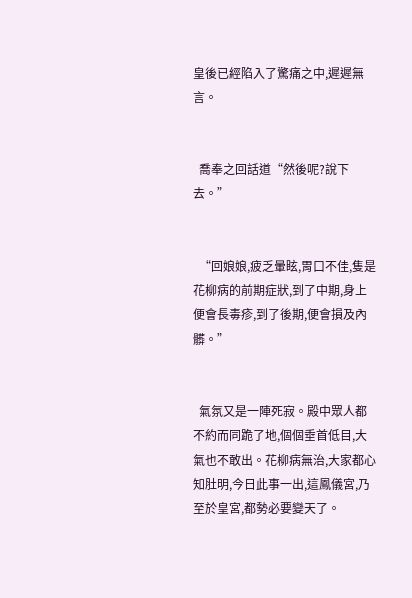皇後已經陷入了驚痛之中,遲遲無言。


  喬奉之回話道“然後呢?說下去。”


  “回娘娘,疲乏暈眩,胃口不佳,隻是花柳病的前期症狀,到了中期,身上便會長毒疹,到了後期,便會損及內髒。”


  氣氛又是一陣死寂。殿中眾人都不約而同跪了地,個個垂首低目,大氣也不敢出。花柳病無治,大家都心知肚明,今日此事一出,這鳳儀宮,乃至於皇宮,都勢必要變天了。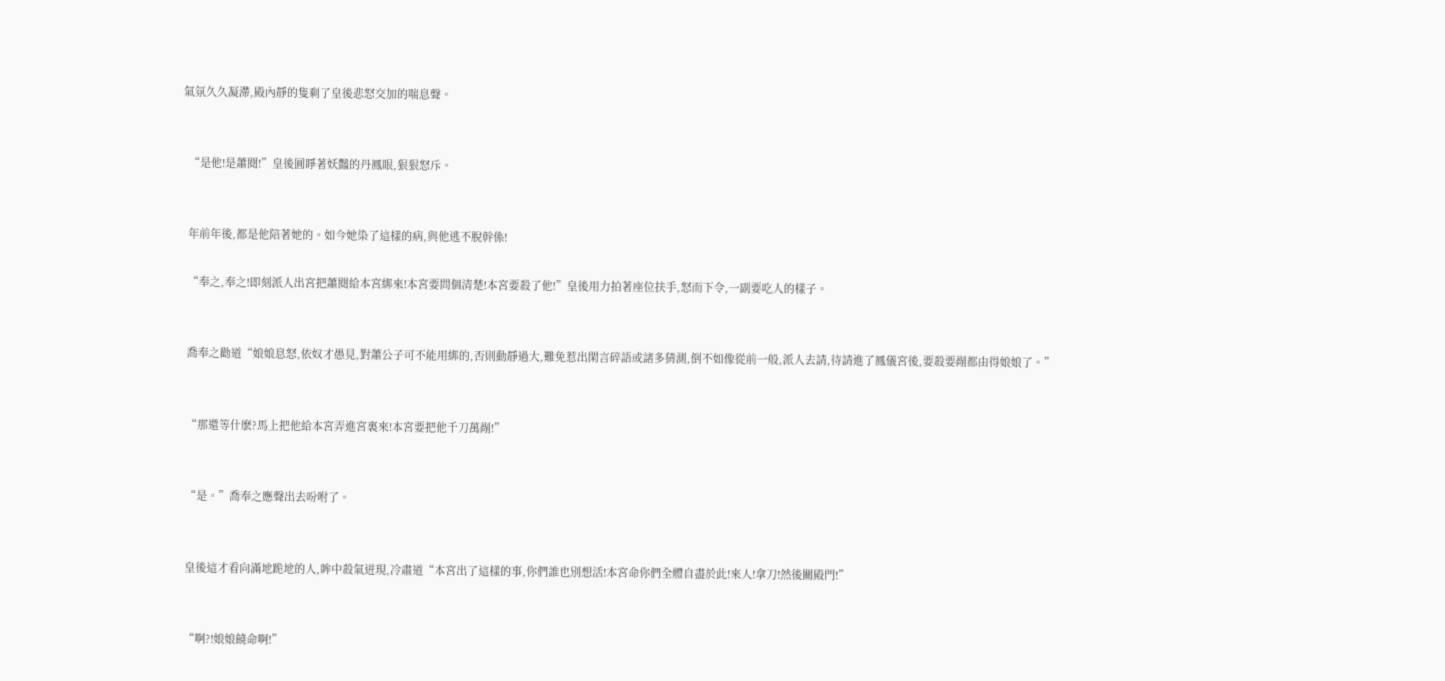氣氛久久凝滯,殿內靜的隻剩了皇後悲怒交加的喘息聲。


  “是他!是蕭閱!”皇後圓睜著妖豔的丹鳳眼,狠狠怒斥。


  年前年後,都是他陪著她的。如今她染了這樣的病,與他逃不脫幹係!

  “奉之,奉之!即刻派人出宮把蕭閱給本宮綁來!本宮要問個清楚!本宮要殺了他!”皇後用力拍著座位扶手,怒而下令,一副要吃人的樣子。


  喬奉之勸道“娘娘息怒,依奴才愚見,對蕭公子可不能用綁的,否則動靜過大,難免惹出閑言碎語或諸多猜測,倒不如像從前一般,派人去請,待請進了鳳儀宮後,要殺要剮都由得娘娘了。”


  “那還等什麽?馬上把他給本宮弄進宮裏來!本宮要把他千刀萬剮!”


  “是。”喬奉之應聲出去吩咐了。


  皇後這才看向滿地跪地的人,眸中殺氣迸現,冷肅道“本宮出了這樣的事,你們誰也別想活!本宮命你們全體自盡於此!來人!拿刀!然後關殿門!”


  “啊?!娘娘饒命啊!”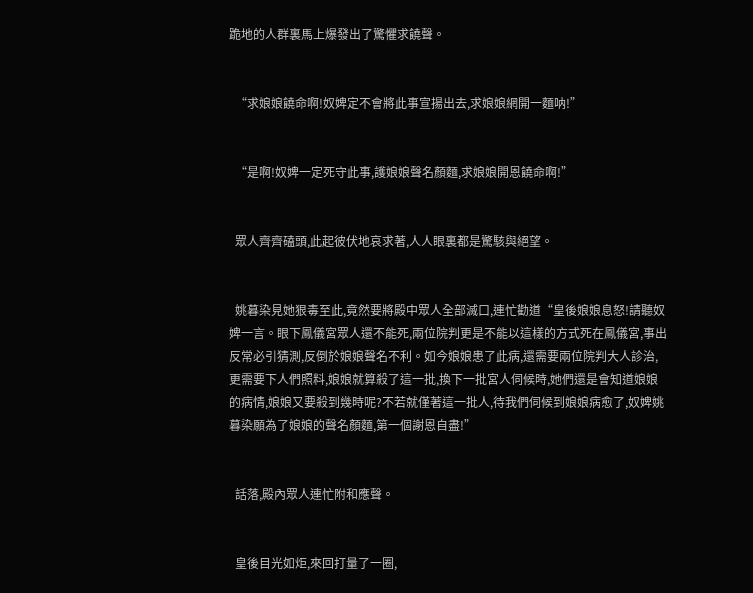跪地的人群裏馬上爆發出了驚懼求饒聲。


  “求娘娘饒命啊!奴婢定不會將此事宣揚出去,求娘娘網開一麵呐!”


  “是啊!奴婢一定死守此事,護娘娘聲名顏麵,求娘娘開恩饒命啊!”


  眾人齊齊磕頭,此起彼伏地哀求著,人人眼裏都是驚駭與絕望。


  姚暮染見她狠毒至此,竟然要將殿中眾人全部滅口,連忙勸道“皇後娘娘息怒!請聽奴婢一言。眼下鳳儀宮眾人還不能死,兩位院判更是不能以這樣的方式死在鳳儀宮,事出反常必引猜測,反倒於娘娘聲名不利。如今娘娘患了此病,還需要兩位院判大人診治,更需要下人們照料,娘娘就算殺了這一批,換下一批宮人伺候時,她們還是會知道娘娘的病情,娘娘又要殺到幾時呢?不若就僅著這一批人,待我們伺候到娘娘病愈了,奴婢姚暮染願為了娘娘的聲名顏麵,第一個謝恩自盡!”


  話落,殿內眾人連忙附和應聲。


  皇後目光如炬,來回打量了一圈,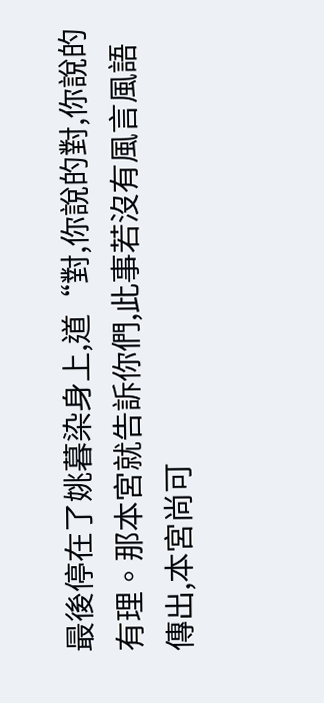最後停在了姚暮染身上,道“對,你說的對,你說的有理。那本宮就告訴你們,此事若沒有風言風語傳出,本宮尚可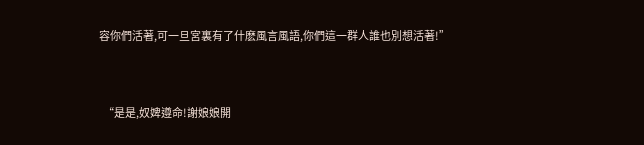容你們活著,可一旦宮裏有了什麽風言風語,你們這一群人誰也別想活著!”


  “是是,奴婢遵命!謝娘娘開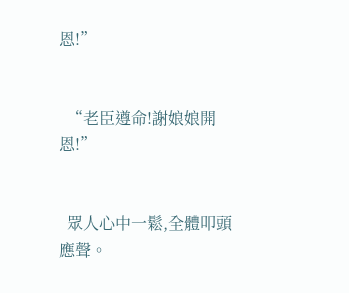恩!”


  “老臣遵命!謝娘娘開恩!”


  眾人心中一鬆,全體叩頭應聲。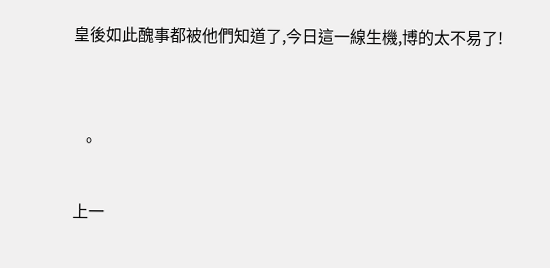皇後如此醜事都被他們知道了,今日這一線生機,博的太不易了!


  。

上一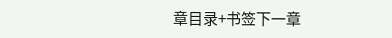章目录+书签下一章